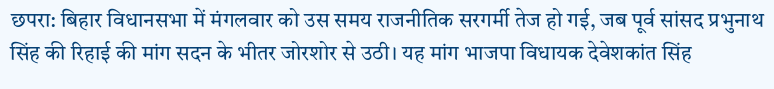छपरा: बिहार विधानसभा में मंगलवार को उस समय राजनीतिक सरगर्मी तेज हो गई, जब पूर्व सांसद प्रभुनाथ सिंह की रिहाई की मांग सदन के भीतर जोरशोर से उठी। यह मांग भाजपा विधायक देवेशकांत सिंह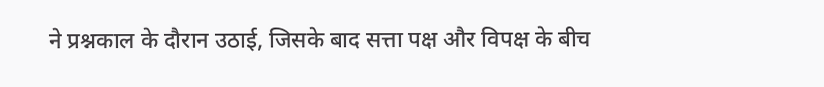ने प्रश्नकाल के दौरान उठाई, जिसके बाद सत्ता पक्ष और विपक्ष के बीच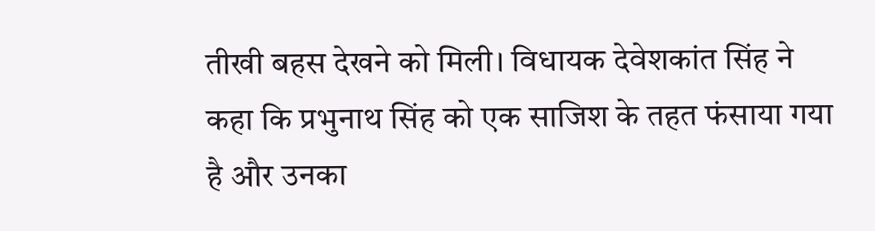तीखी बहस देखने को मिली। विधायक देवेशकांत सिंह ने कहा कि प्रभुनाथ सिंह को एक साजिश के तहत फंसाया गया है और उनका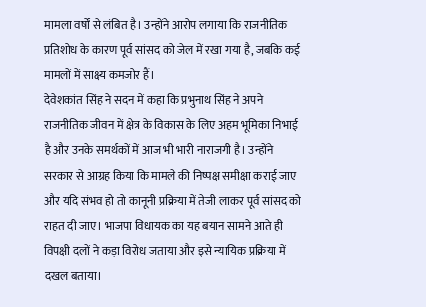मामला वर्षों से लंबित है। उन्होंने आरोप लगाया कि राजनीतिक प्रतिशोध के कारण पूर्व सांसद को जेल में रखा गया है, जबकि कई मामलों में साक्ष्य कमजोर हैं।
देवेशकांत सिंह ने सदन में कहा कि प्रभुनाथ सिंह ने अपने राजनीतिक जीवन में क्षेत्र के विकास के लिए अहम भूमिका निभाई है और उनके समर्थकों में आज भी भारी नाराजगी है। उन्होंने सरकार से आग्रह किया कि मामले की निष्पक्ष समीक्षा कराई जाए और यदि संभव हो तो कानूनी प्रक्रिया में तेजी लाकर पूर्व सांसद को राहत दी जाए। भाजपा विधायक का यह बयान सामने आते ही विपक्षी दलों ने कड़ा विरोध जताया और इसे न्यायिक प्रक्रिया में दखल बताया।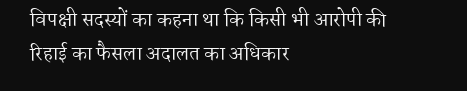विपक्षी सदस्यों का कहना था कि किसी भी आरोपी की रिहाई का फैसला अदालत का अधिकार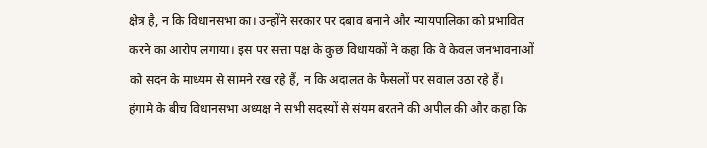क्षेत्र है, न कि विधानसभा का। उन्होंने सरकार पर दबाव बनाने और न्यायपालिका को प्रभावित करने का आरोप लगाया। इस पर सत्ता पक्ष के कुछ विधायकों ने कहा कि वे केवल जनभावनाओं को सदन के माध्यम से सामने रख रहे हैं, न कि अदालत के फैसलों पर सवाल उठा रहे हैं।
हंगामे के बीच विधानसभा अध्यक्ष ने सभी सदस्यों से संयम बरतने की अपील की और कहा कि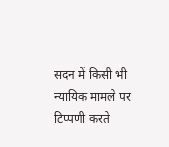सदन में किसी भी न्यायिक मामले पर टिप्पणी करते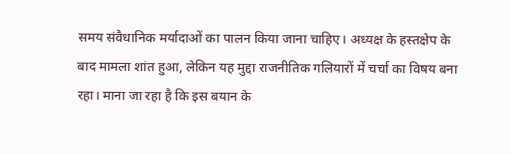समय संवैधानिक मर्यादाओं का पालन किया जाना चाहिए। अध्यक्ष के हस्तक्षेप के बाद मामला शांत हुआ, लेकिन यह मुद्दा राजनीतिक गलियारों में चर्चा का विषय बना रहा। माना जा रहा है कि इस बयान के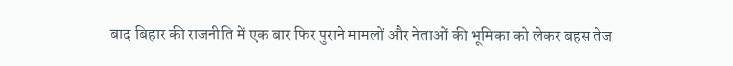बाद बिहार की राजनीति में एक बार फिर पुराने मामलों और नेताओं की भूमिका को लेकर बहस तेज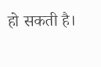हो सकती है।